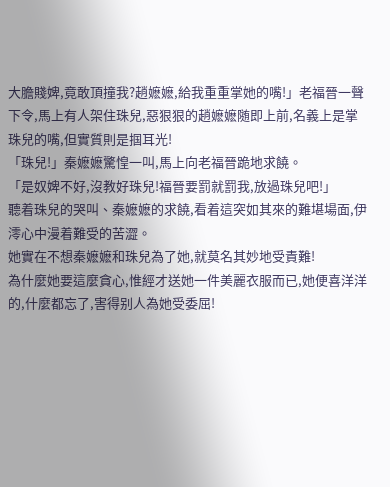大膽賤婢,竟敢頂撞我?趙嬷嬷,給我重重掌她的嘴!」老福晉一聲下令,馬上有人架住珠兒,惡狠狠的趙嬷嬷随即上前,名義上是掌珠兒的嘴,但實質則是掴耳光!
「珠兒!」秦嬷嬷驚惶一叫,馬上向老福晉跪地求饒。
「是奴婢不好,沒教好珠兒!福晉要罰就罰我,放過珠兒吧!」
聽着珠兒的哭叫、秦嬷嬷的求饒,看着這突如其來的難堪場面,伊澪心中漫着難受的苦澀。
她實在不想秦嬷嬷和珠兒為了她,就莫名其妙地受責難!
為什麼她要這麼貪心,惟經才送她一件美麗衣服而已,她便喜洋洋的,什麼都忘了,害得别人為她受委屈!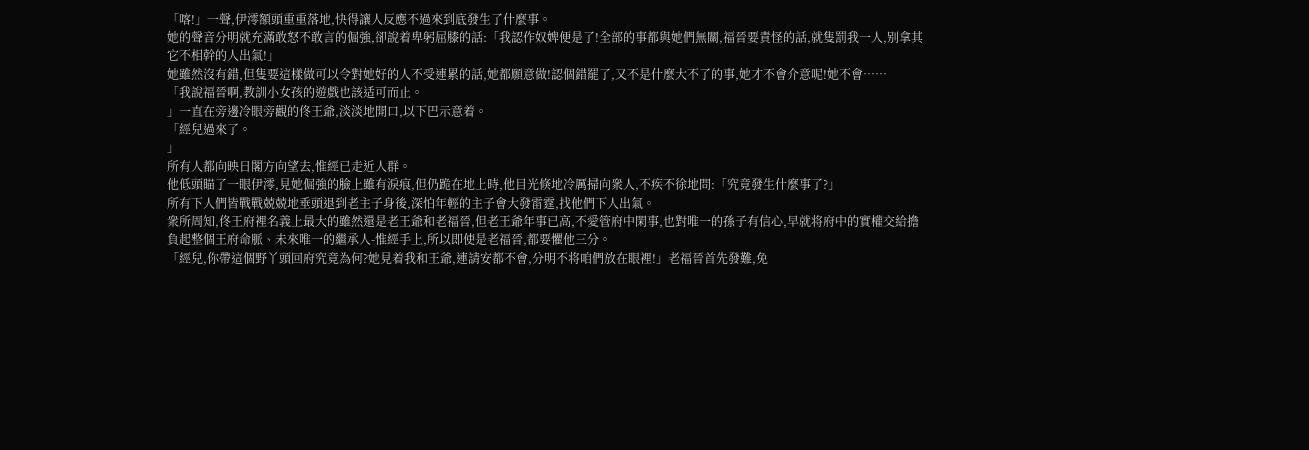「喀!」一聲,伊澪額頭重重落地,快得讓人反應不過來到底發生了什麼事。
她的聲音分明就充滿敢怒不敢言的倔強,卻說着卑躬屈膝的話:「我認作奴婢便是了!全部的事都與她們無關,福晉要責怪的話,就隻罰我一人,别拿其它不相幹的人出氣!」
她雖然沒有錯,但隻要這樣做可以令對她好的人不受連累的話,她都願意做!認個錯罷了,又不是什麼大不了的事,她才不會介意呢!她不會……
「我說福晉啊,教訓小女孩的遊戲也該适可而止。
」一直在旁邊冷眼旁觀的佟王爺,淡淡地開口,以下巴示意着。
「經兒過來了。
」
所有人都向映日閣方向望去,惟經已走近人群。
他低頭瞄了一眼伊澪,見她倔強的臉上雖有淚痕,但仍跪在地上時,他目光倏地冷厲掃向衆人,不疾不徐地問:「究竟發生什麼事了?」
所有下人們皆戰戰兢兢地垂頭退到老主子身後,深怕年輕的主子會大發雷霆,找他們下人出氣。
衆所周知,佟王府裡名義上最大的雖然還是老王爺和老福晉,但老王爺年事已高,不愛管府中閑事,也對唯一的孫子有信心,早就将府中的實權交給擔負起整個王府命脈、未來唯一的繼承人-惟經手上,所以即使是老福晉,都要懼他三分。
「經兒,你帶這個野丫頭回府究竟為何?她見着我和王爺,連請安都不會,分明不将咱們放在眼裡!」老福晉首先發難,免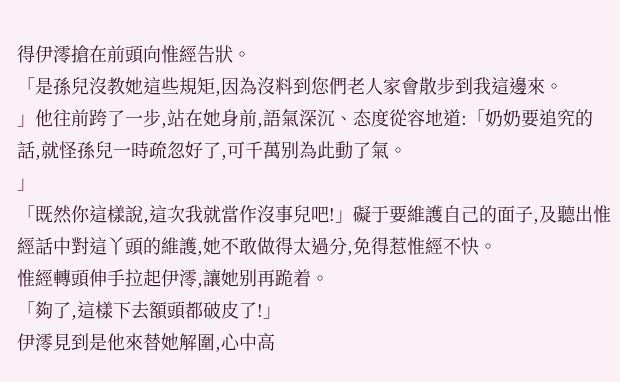得伊澪搶在前頭向惟經告狀。
「是孫兒沒教她這些規矩,因為沒料到您們老人家會散步到我這邊來。
」他往前跨了一步,站在她身前,語氣深沉、态度從容地道:「奶奶要追究的話,就怪孫兒一時疏忽好了,可千萬别為此動了氣。
」
「既然你這樣說,這次我就當作沒事兒吧!」礙于要維護自己的面子,及聽出惟經話中對這丫頭的維護,她不敢做得太過分,免得惹惟經不快。
惟經轉頭伸手拉起伊澪,讓她别再跪着。
「夠了,這樣下去額頭都破皮了!」
伊澪見到是他來替她解圍,心中高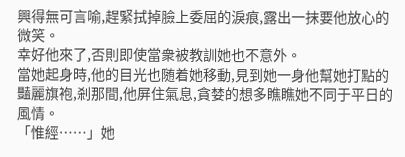興得無可言喻,趕緊拭掉臉上委屈的淚痕,露出一抹要他放心的微笑。
幸好他來了,否則即使當衆被教訓她也不意外。
當她起身時,他的目光也随着她移動,見到她一身他幫她打點的豔麗旗袍,剎那間,他屏住氣息,貪婪的想多瞧瞧她不同于平日的風情。
「惟經……」她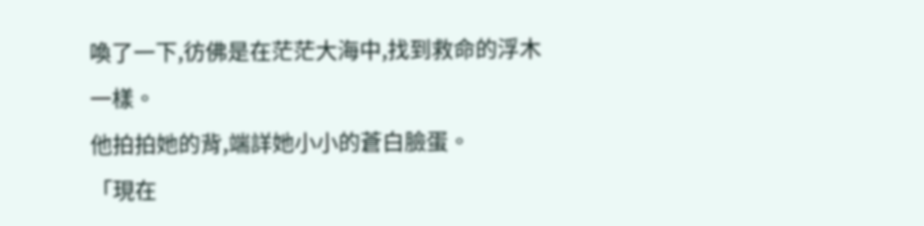喚了一下,彷佛是在茫茫大海中,找到救命的浮木一樣。
他拍拍她的背,端詳她小小的蒼白臉蛋。
「現在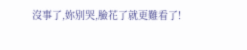沒事了,妳别哭,臉花了就更難看了!